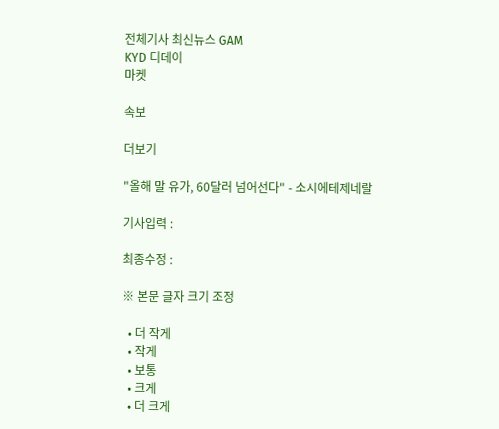전체기사 최신뉴스 GAM
KYD 디데이
마켓

속보

더보기

"올해 말 유가, 60달러 넘어선다" - 소시에테제네랄

기사입력 :

최종수정 :

※ 본문 글자 크기 조정

  • 더 작게
  • 작게
  • 보통
  • 크게
  • 더 크게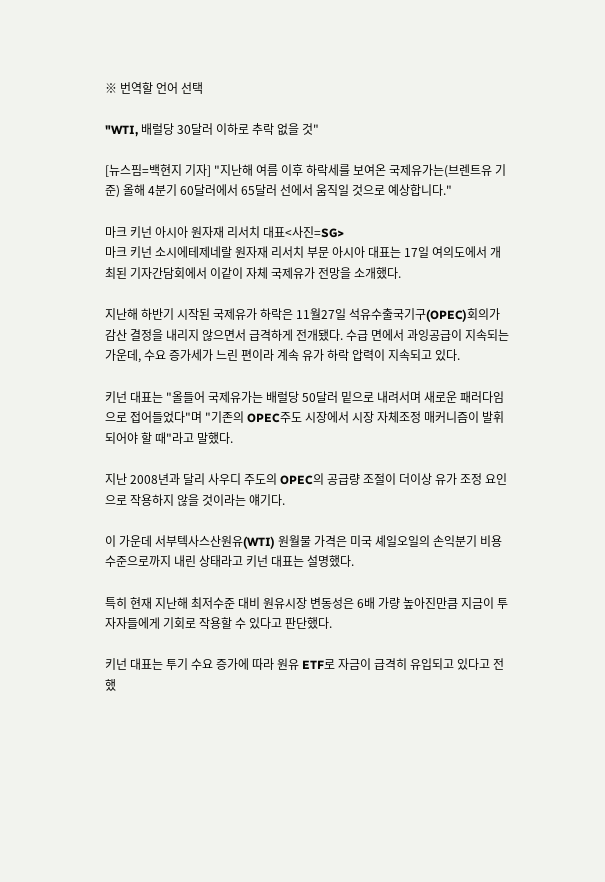※ 번역할 언어 선택

"WTI, 배럴당 30달러 이하로 추락 없을 것"

[뉴스핌=백현지 기자] "지난해 여름 이후 하락세를 보여온 국제유가는(브렌트유 기준) 올해 4분기 60달러에서 65달러 선에서 움직일 것으로 예상합니다."

마크 키넌 아시아 원자재 리서치 대표<사진=SG>
마크 키넌 소시에테제네랄 원자재 리서치 부문 아시아 대표는 17일 여의도에서 개최된 기자간담회에서 이같이 자체 국제유가 전망을 소개했다.

지난해 하반기 시작된 국제유가 하락은 11월27일 석유수출국기구(OPEC)회의가 감산 결정을 내리지 않으면서 급격하게 전개됐다. 수급 면에서 과잉공급이 지속되는 가운데, 수요 증가세가 느린 편이라 계속 유가 하락 압력이 지속되고 있다.

키넌 대표는 "올들어 국제유가는 배럴당 50달러 밑으로 내려서며 새로운 패러다임으로 접어들었다"며 "기존의 OPEC주도 시장에서 시장 자체조정 매커니즘이 발휘되어야 할 때"라고 말했다.

지난 2008년과 달리 사우디 주도의 OPEC의 공급량 조절이 더이상 유가 조정 요인으로 작용하지 않을 것이라는 얘기다.

이 가운데 서부텍사스산원유(WTI) 원월물 가격은 미국 셰일오일의 손익분기 비용 수준으로까지 내린 상태라고 키넌 대표는 설명했다.

특히 현재 지난해 최저수준 대비 원유시장 변동성은 6배 가량 높아진만큼 지금이 투자자들에게 기회로 작용할 수 있다고 판단했다.

키넌 대표는 투기 수요 증가에 따라 원유 ETF로 자금이 급격히 유입되고 있다고 전했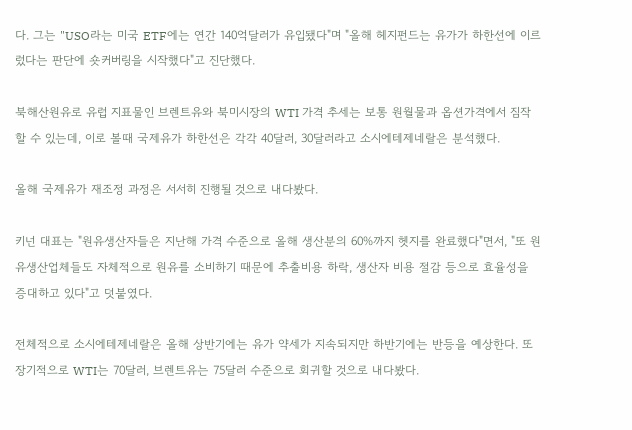다. 그는 "USO라는 미국 ETF에는 연간 140억달러가 유입됐다"며 "올해 헤지펀드는 유가가 하한선에 이르렀다는 판단에 숏커버링을 시작했다"고 진단했다.

북해산원유로 유럽 지표물인 브렌트유와 북미시장의 WTI 가격 추세는 보통 원월물과 옵션가격에서 짐작할 수 있는데, 이로 볼때 국제유가 하한선은 각각 40달러, 30달러라고 소시에테제네랄은 분석했다.

올해 국제유가 재조정 과정은 서서히 진행될 것으로 내다봤다.

키넌 대표는 "원유생산자들은 지난해 가격 수준으로 올해 생산분의 60%까지 헷지를 완료했다"면서, "또 원유생산업체들도 자체적으로 원유를 소비하기 때문에 추출비용 하락, 생산자 비용 절감 등으로 효율성을 증대하고 있다"고 덧붙였다.

전체적으로 소시에테제네랄은 올해 상반기에는 유가 약세가 지속되지만 하반기에는 반등을 예상한다. 또 장기적으로 WTI는 70달러, 브렌트유는 75달러 수준으로 회귀할 것으로 내다봤다.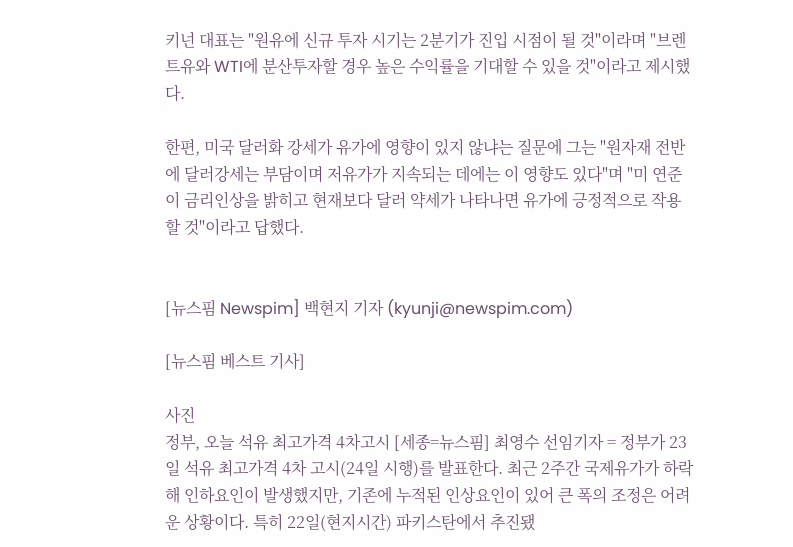키넌 대표는 "원유에 신규 투자 시기는 2분기가 진입 시점이 될 것"이라며 "브렌트유와 WTI에 분산투자할 경우 높은 수익률을 기대할 수 있을 것"이라고 제시했다.

한편, 미국 달러화 강세가 유가에 영향이 있지 않냐는 질문에 그는 "원자재 전반에 달러강세는 부담이며 저유가가 지속되는 데에는 이 영향도 있다"며 "미 연준이 금리인상을 밝히고 현재보다 달러 약세가 나타나면 유가에 긍정적으로 작용할 것"이라고 답했다.


[뉴스핌 Newspim] 백현지 기자 (kyunji@newspim.com)

[뉴스핌 베스트 기사]

사진
정부, 오늘 석유 최고가격 4차고시 [세종=뉴스핌] 최영수 선임기자 = 정부가 23일 석유 최고가격 4차 고시(24일 시행)를 발표한다. 최근 2주간 국제유가가 하락해 인하요인이 발생했지만, 기존에 누적된 인상요인이 있어 큰 폭의 조정은 어려운 상황이다. 특히 22일(현지시간) 파키스탄에서 추진됐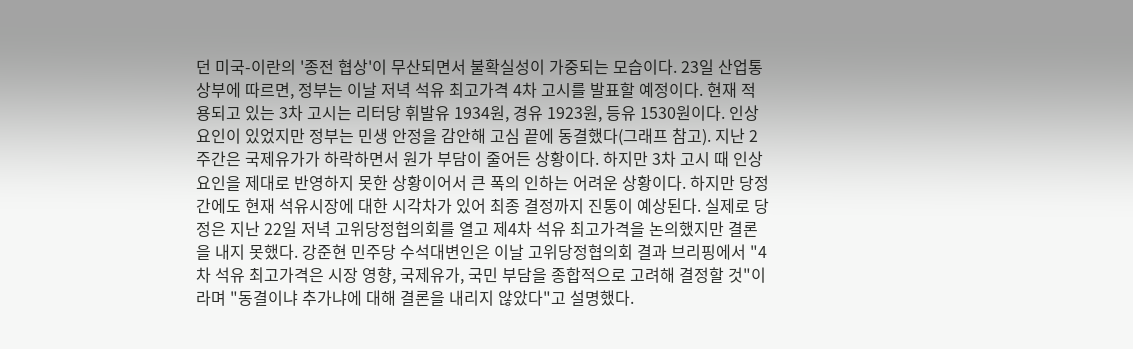던 미국-이란의 '종전 협상'이 무산되면서 불확실성이 가중되는 모습이다. 23일 산업통상부에 따르면, 정부는 이날 저녁 석유 최고가격 4차 고시를 발표할 예정이다. 현재 적용되고 있는 3차 고시는 리터당 휘발유 1934원, 경유 1923원, 등유 1530원이다. 인상요인이 있었지만 정부는 민생 안정을 감안해 고심 끝에 동결했다(그래프 참고). 지난 2주간은 국제유가가 하락하면서 원가 부담이 줄어든 상황이다. 하지만 3차 고시 때 인상요인을 제대로 반영하지 못한 상황이어서 큰 폭의 인하는 어려운 상황이다. 하지만 당정 간에도 현재 석유시장에 대한 시각차가 있어 최종 결정까지 진통이 예상된다. 실제로 당정은 지난 22일 저녁 고위당정협의회를 열고 제4차 석유 최고가격을 논의했지만 결론을 내지 못했다. 강준현 민주당 수석대변인은 이날 고위당정협의회 결과 브리핑에서 "4차 석유 최고가격은 시장 영향, 국제유가, 국민 부담을 종합적으로 고려해 결정할 것"이라며 "동결이냐 추가냐에 대해 결론을 내리지 않았다"고 설명했다.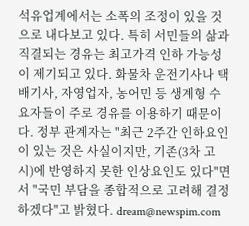석유업계에서는 소폭의 조정이 있을 것으로 내다보고 있다. 특히 서민들의 삶과 직결되는 경유는 최고가격 인하 가능성이 제기되고 있다. 화물차 운전기사나 택배기사, 자영업자, 농어민 등 생계형 수요자들이 주로 경유를 이용하기 때문이다. 정부 관계자는 "최근 2주간 인하요인이 있는 것은 사실이지만, 기존(3차 고시)에 반영하지 못한 인상요인도 있다"면서 "국민 부담을 종합적으로 고려해 결정하겠다"고 밝혔다. dream@newspim.com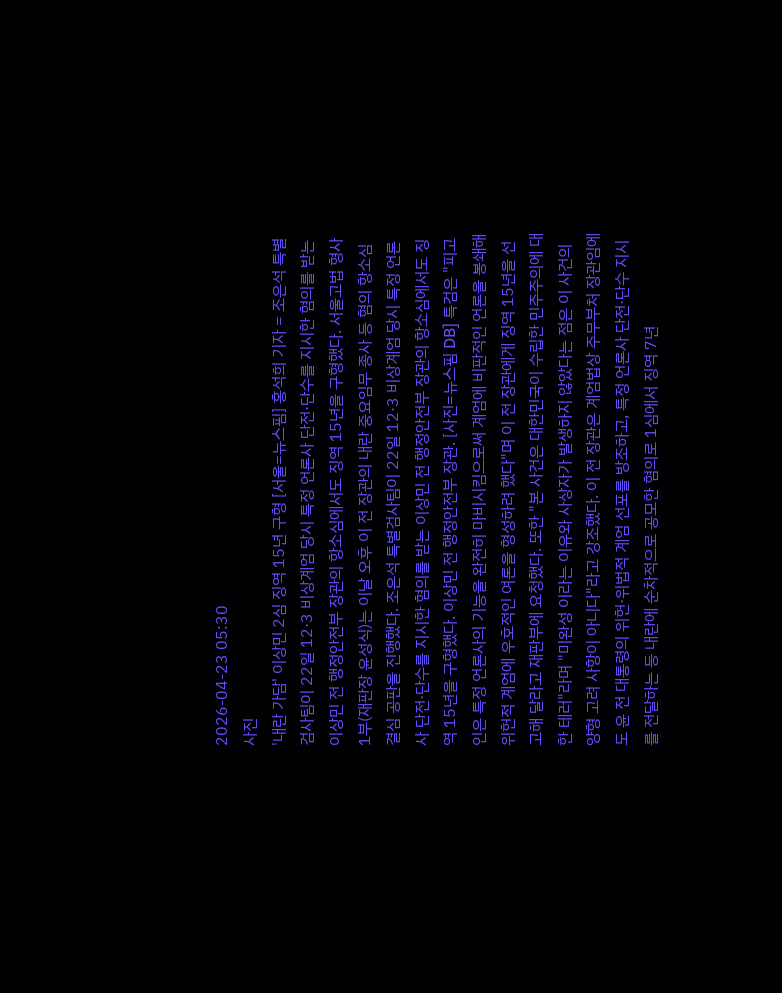2026-04-23 05:30
사진
'내란 가담' 이상민 2심 징역 15년 구형 [서울=뉴스핌] 홍석희 기자 = 조은석 특별검사팀이 22일 12·3 비상계엄 당시 특정 언론사 단전·단수를 지시한 혐의를 받는 이상민 전 행정안전부 장관의 항소심에서도 징역 15년을 구형했다. 서울고법 형사1부(재판장 윤성식)는 이날 오후 이 전 장관의 내란 중요임무 종사 등 혐의 항소심 결심 공판을 진행했다. 조은석 특별검사팀이 22일 12·3 비상계엄 당시 특정 언론사 단전·단수를 지시한 혐의를 받는 이상민 전 행정안전부 장관의 항소심에서도 징역 15년을 구형했다. 이상민 전 행정안전부 장관. [사진=뉴스핌 DB] 특검은 "피고인은 특정 언론사의 기능을 완전히 마비시킴으로써 계엄에 비판적인 언론을 봉쇄해 위헌적 계엄에 우호적인 여론을 형성하려 했다"며 이 전 장관에게 징역 15년을 선고해 달라고 재판부에 요청했다. 또한 "본 사건은 대한민국이 수립한 민주주의에 대한 테러"라며 "미완성 이라는 이유와 사상자가 발생하지 않았다는 점은 이 사건의 양형 고려 사항이 아니다"라고 강조했다. 이 전 장관은 계엄법상 주무부처 장관임에도 윤 전 대통령의 위헌·위법적 계엄 선포를 방조하고, 특정 언론사 단전·단수 지시를 전달하는 등 내란에 순차적으로 공모한 혐의로 1심에서 징역 7년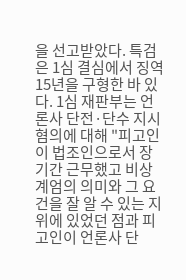을 선고받았다. 특검은 1심 결심에서 징역 15년을 구형한 바 있다. 1심 재판부는 언론사 단전·단수 지시 혐의에 대해 "피고인이 법조인으로서 장기간 근무했고 비상계엄의 의미와 그 요건을 잘 알 수 있는 지위에 있었던 점과 피고인이 언론사 단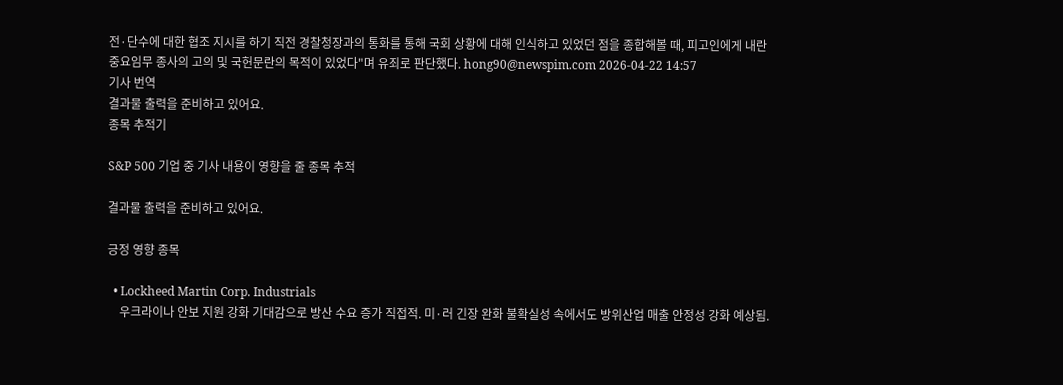전·단수에 대한 협조 지시를 하기 직전 경찰청장과의 통화를 통해 국회 상황에 대해 인식하고 있었던 점을 종합해볼 때, 피고인에게 내란 중요임무 종사의 고의 및 국헌문란의 목적이 있었다"며 유죄로 판단했다. hong90@newspim.com 2026-04-22 14:57
기사 번역
결과물 출력을 준비하고 있어요.
종목 추적기

S&P 500 기업 중 기사 내용이 영향을 줄 종목 추적

결과물 출력을 준비하고 있어요.

긍정 영향 종목

  • Lockheed Martin Corp. Industrials
    우크라이나 안보 지원 강화 기대감으로 방산 수요 증가 직접적. 미·러 긴장 완화 불확실성 속에서도 방위산업 매출 안정성 강화 예상됨.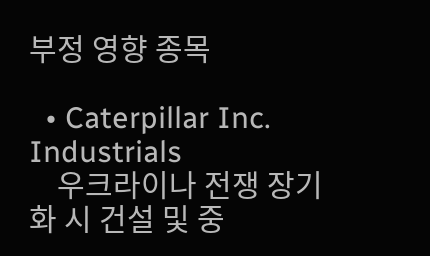부정 영향 종목

  • Caterpillar Inc. Industrials
    우크라이나 전쟁 장기화 시 건설 및 중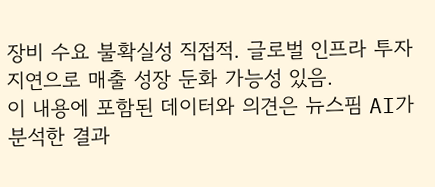장비 수요 불확실성 직접적. 글로벌 인프라 투자 지연으로 매출 성장 둔화 가능성 있음.
이 내용에 포함된 데이터와 의견은 뉴스핌 AI가 분석한 결과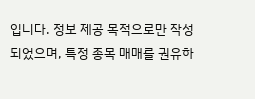입니다. 정보 제공 목적으로만 작성되었으며, 특정 종목 매매를 권유하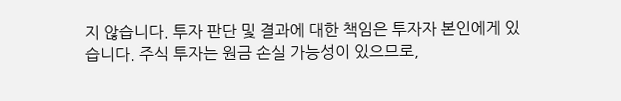지 않습니다. 투자 판단 및 결과에 대한 책임은 투자자 본인에게 있습니다. 주식 투자는 원금 손실 가능성이 있으므로,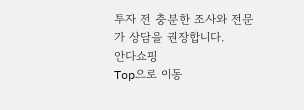투자 전 충분한 조사와 전문가 상담을 권장합니다.
안다쇼핑
Top으로 이동